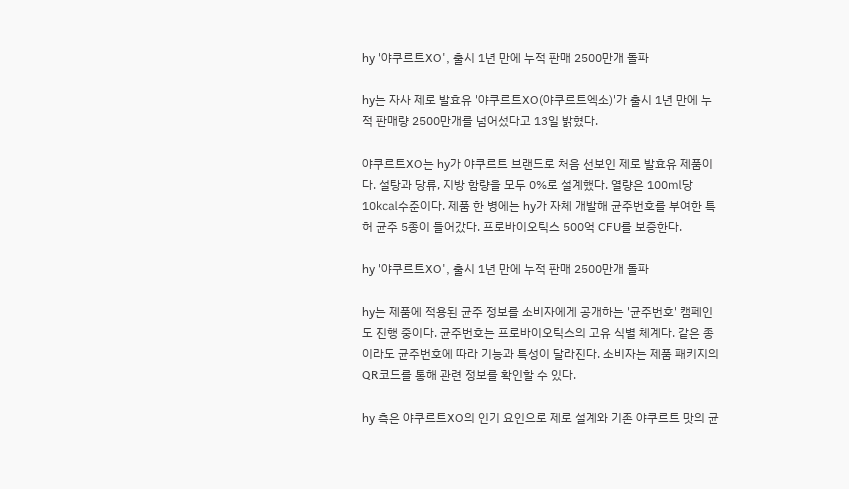hy '야쿠르트XO', 출시 1년 만에 누적 판매 2500만개 돌파

hy는 자사 제로 발효유 '야쿠르트XO(야쿠르트엑소)'가 출시 1년 만에 누적 판매량 2500만개를 넘어섰다고 13일 밝혔다.

야쿠르트XO는 hy가 야쿠르트 브랜드로 처음 선보인 제로 발효유 제품이다. 설탕과 당류, 지방 함량을 모두 0%로 설계했다. 열량은 100㎖당 10㎉수준이다. 제품 한 병에는 hy가 자체 개발해 균주번호를 부여한 특허 균주 5종이 들어갔다. 프로바이오틱스 500억 CFU를 보증한다.

hy '야쿠르트XO', 출시 1년 만에 누적 판매 2500만개 돌파

hy는 제품에 적용된 균주 정보를 소비자에게 공개하는 '균주번호' 캠페인도 진행 중이다. 균주번호는 프로바이오틱스의 고유 식별 체계다. 같은 종이라도 균주번호에 따라 기능과 특성이 달라진다. 소비자는 제품 패키지의 QR코드를 통해 관련 정보를 확인할 수 있다.

hy 측은 야쿠르트XO의 인기 요인으로 제로 설계와 기존 야쿠르트 맛의 균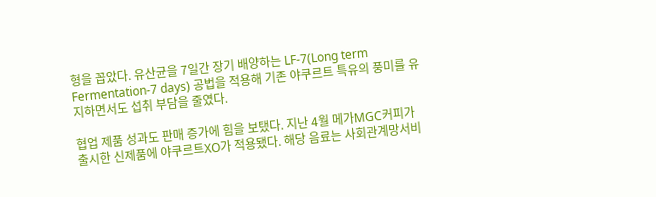형을 꼽았다. 유산균을 7일간 장기 배양하는 LF-7(Long term Fermentation-7 days) 공법을 적용해 기존 야쿠르트 특유의 풍미를 유지하면서도 섭취 부담을 줄였다.

협업 제품 성과도 판매 증가에 힘을 보탰다. 지난 4월 메가MGC커피가 출시한 신제품에 야쿠르트XO가 적용됐다. 해당 음료는 사회관계망서비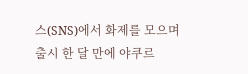스(SNS)에서 화제를 모으며 출시 한 달 만에 야쿠르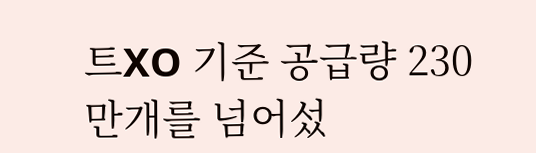트XO 기준 공급량 230만개를 넘어섰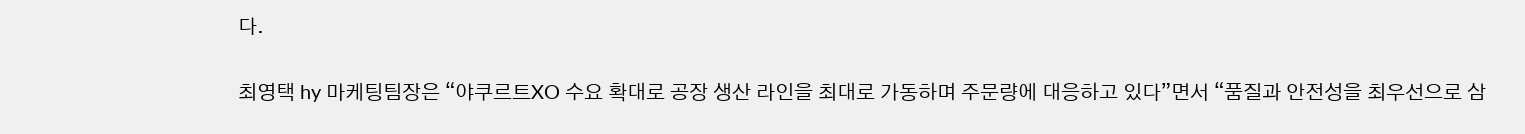다.

최영택 hy 마케팅팀장은 “야쿠르트XO 수요 확대로 공장 생산 라인을 최대로 가동하며 주문량에 대응하고 있다”면서 “품질과 안전성을 최우선으로 삼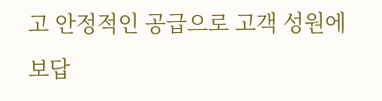고 안정적인 공급으로 고객 성원에 보답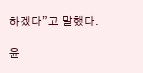하겠다”고 말했다.

윤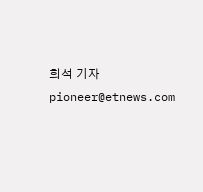희석 기자 pioneer@etnews.com